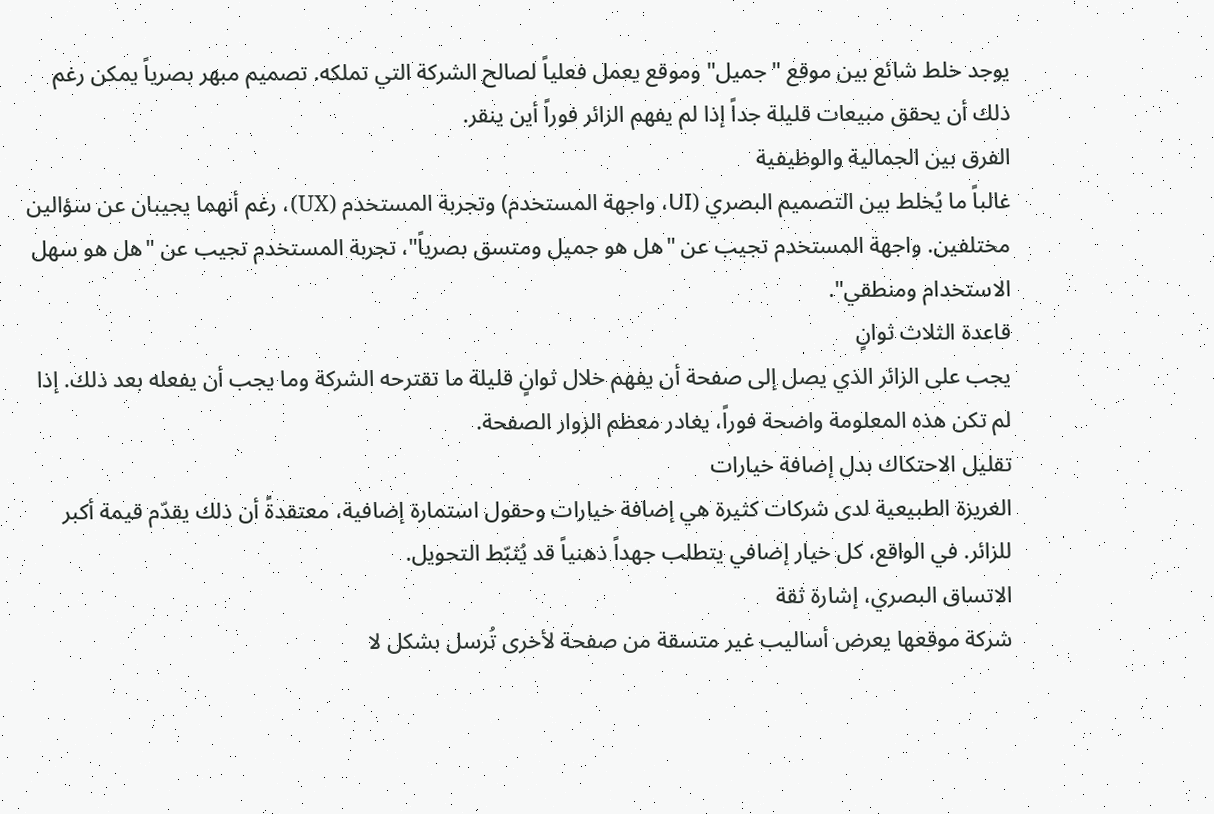يوجد خلط شائع بين موقع "جميل" وموقع يعمل فعلياً لصالح الشركة التي تملكه. تصميم مبهر بصرياً يمكن رغم ذلك أن يحقق مبيعات قليلة جداً إذا لم يفهم الزائر فوراً أين ينقر.
الفرق بين الجمالية والوظيفية
غالباً ما يُخلط بين التصميم البصري (UI، واجهة المستخدم) وتجربة المستخدم (UX)، رغم أنهما يجيبان عن سؤالين مختلفين. واجهة المستخدم تجيب عن "هل هو جميل ومتسق بصرياً"، تجربة المستخدم تجيب عن "هل هو سهل الاستخدام ومنطقي".
قاعدة الثلاث ثوانٍ
يجب على الزائر الذي يصل إلى صفحة أن يفهم خلال ثوانٍ قليلة ما تقترحه الشركة وما يجب أن يفعله بعد ذلك. إذا لم تكن هذه المعلومة واضحة فوراً، يغادر معظم الزوار الصفحة.
تقليل الاحتكاك بدل إضافة خيارات
الغريزة الطبيعية لدى شركات كثيرة هي إضافة خيارات وحقول استمارة إضافية، معتقدةً أن ذلك يقدّم قيمة أكبر للزائر. في الواقع، كل خيار إضافي يتطلب جهداً ذهنياً قد يُثبّط التحويل.
الاتساق البصري، إشارة ثقة
شركة موقعها يعرض أساليب غير متسقة من صفحة لأخرى تُرسل بشكل لا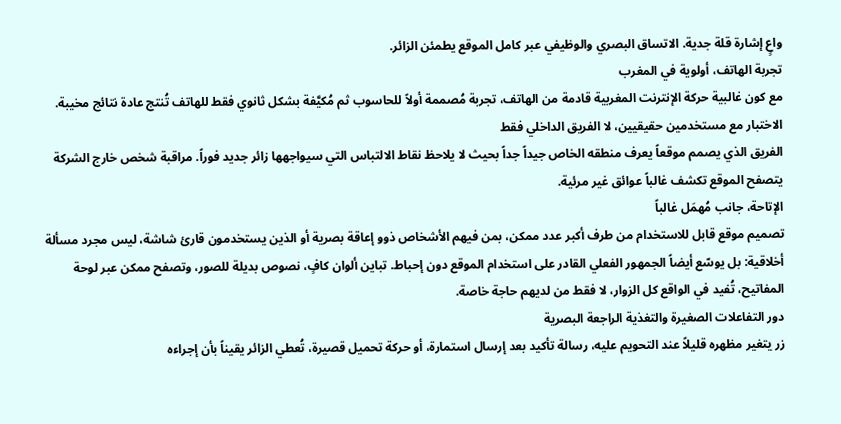واعٍ إشارة قلة جدية. الاتساق البصري والوظيفي عبر كامل الموقع يطمئن الزائر.
تجربة الهاتف، أولوية في المغرب
مع كون غالبية حركة الإنترنت المغربية قادمة من الهاتف، تجربة مُصممة أولاً للحاسوب ثم مُكيَّفة بشكل ثانوي فقط للهاتف تُنتج عادة نتائج مخيبة.
الاختبار مع مستخدمين حقيقيين، لا الفريق الداخلي فقط
الفريق الذي يصمم موقعاً يعرف منطقه الخاص جيداً جداً بحيث لا يلاحظ نقاط الالتباس التي سيواجهها زائر جديد فوراً. مراقبة شخص خارج الشركة يتصفح الموقع تكشف غالباً عوائق غير مرئية.
الإتاحة، جانب مُهمَل غالباً
تصميم موقع قابل للاستخدام من طرف أكبر عدد ممكن، بمن فيهم الأشخاص ذوو إعاقة بصرية أو الذين يستخدمون قارئ شاشة، ليس مجرد مسألة أخلاقية: بل يوسّع أيضاً الجمهور الفعلي القادر على استخدام الموقع دون إحباط. تباين ألوان كافٍ، نصوص بديلة للصور، وتصفح ممكن عبر لوحة المفاتيح، تُفيد في الواقع كل الزوار، لا فقط من لديهم حاجة خاصة.
دور التفاعلات الصغيرة والتغذية الراجعة البصرية
زر يتغير مظهره قليلاً عند التحويم عليه، رسالة تأكيد بعد إرسال استمارة، أو حركة تحميل قصيرة، تُعطي الزائر يقيناً بأن إجراءه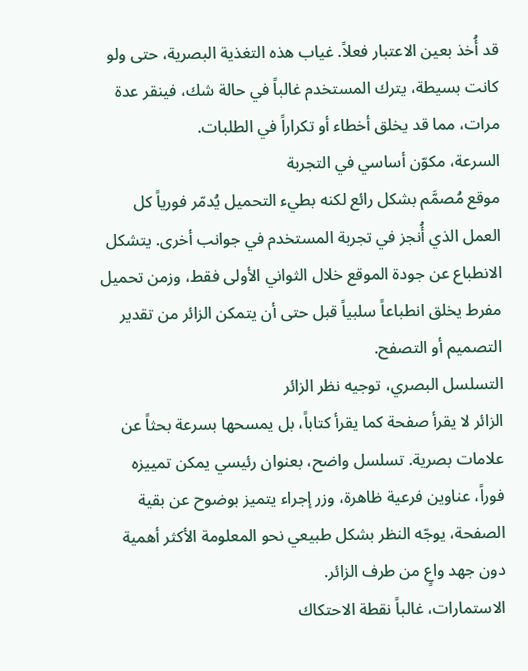قد أُخذ بعين الاعتبار فعلاً. غياب هذه التغذية البصرية، حتى ولو كانت بسيطة، يترك المستخدم غالباً في حالة شك، فينقر عدة مرات، مما قد يخلق أخطاء أو تكراراً في الطلبات.
السرعة، مكوّن أساسي في التجربة
موقع مُصمَّم بشكل رائع لكنه بطيء التحميل يُدمّر فورياً كل العمل الذي أُنجز في تجربة المستخدم في جوانب أخرى. يتشكل الانطباع عن جودة الموقع خلال الثواني الأولى فقط، وزمن تحميل مفرط يخلق انطباعاً سلبياً قبل حتى أن يتمكن الزائر من تقدير التصميم أو التصفح.
التسلسل البصري، توجيه نظر الزائر
الزائر لا يقرأ صفحة كما يقرأ كتاباً، بل يمسحها بسرعة بحثاً عن علامات بصرية. تسلسل واضح، بعنوان رئيسي يمكن تمييزه فوراً، عناوين فرعية ظاهرة، وزر إجراء يتميز بوضوح عن بقية الصفحة، يوجّه النظر بشكل طبيعي نحو المعلومة الأكثر أهمية دون جهد واعٍ من طرف الزائر.
الاستمارات، غالباً نقطة الاحتكاك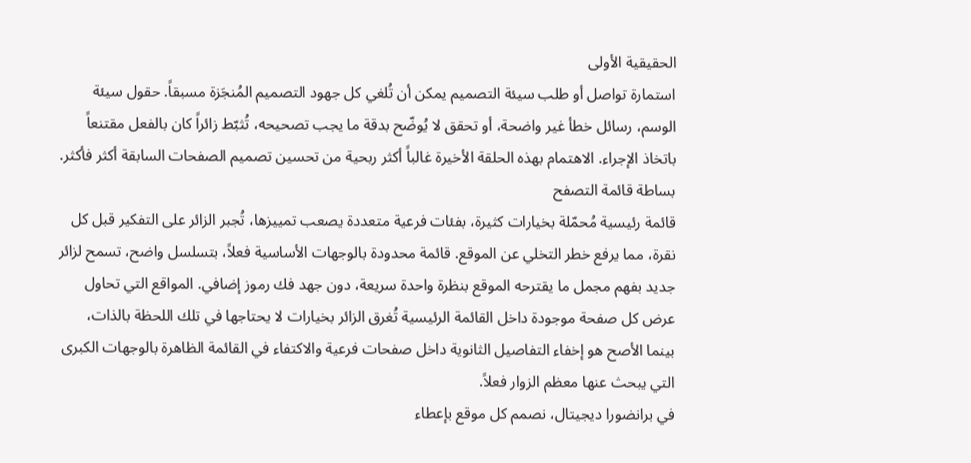الحقيقية الأولى
استمارة تواصل أو طلب سيئة التصميم يمكن أن تُلغي كل جهود التصميم المُنجَزة مسبقاً. حقول سيئة الوسم، رسائل خطأ غير واضحة، أو تحقق لا يُوضّح بدقة ما يجب تصحيحه، تُثبّط زائراً كان بالفعل مقتنعاً باتخاذ الإجراء. الاهتمام بهذه الحلقة الأخيرة غالباً أكثر ربحية من تحسين تصميم الصفحات السابقة أكثر فأكثر.
بساطة قائمة التصفح
قائمة رئيسية مُحمّلة بخيارات كثيرة، بفئات فرعية متعددة يصعب تمييزها، تُجبر الزائر على التفكير قبل كل نقرة، مما يرفع خطر التخلي عن الموقع. قائمة محدودة بالوجهات الأساسية فعلاً، بتسلسل واضح، تسمح لزائر جديد بفهم مجمل ما يقترحه الموقع بنظرة واحدة سريعة، دون جهد فك رموز إضافي. المواقع التي تحاول عرض كل صفحة موجودة داخل القائمة الرئيسية تُغرق الزائر بخيارات لا يحتاجها في تلك اللحظة بالذات، بينما الأصح هو إخفاء التفاصيل الثانوية داخل صفحات فرعية والاكتفاء في القائمة الظاهرة بالوجهات الكبرى التي يبحث عنها معظم الزوار فعلاً.
في برانضورا ديجيتال، نصمم كل موقع بإعطاء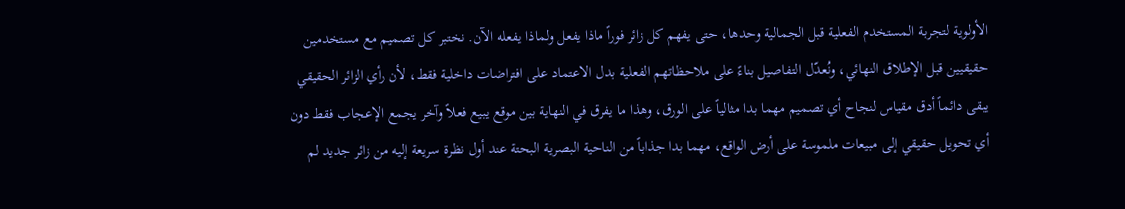الأولوية لتجربة المستخدم الفعلية قبل الجمالية وحدها، حتى يفهم كل زائر فوراً ماذا يفعل ولماذا يفعله الآن. نختبر كل تصميم مع مستخدمين حقيقيين قبل الإطلاق النهائي، ونُعدّل التفاصيل بناءً على ملاحظاتهم الفعلية بدل الاعتماد على افتراضات داخلية فقط، لأن رأي الزائر الحقيقي يبقى دائماً أدق مقياس لنجاح أي تصميم مهما بدا مثالياً على الورق، وهذا ما يفرق في النهاية بين موقع يبيع فعلاً وآخر يجمع الإعجاب فقط دون أي تحويل حقيقي إلى مبيعات ملموسة على أرض الواقع، مهما بدا جذاباً من الناحية البصرية البحتة عند أول نظرة سريعة إليه من زائر جديد لم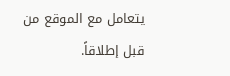يتعامل مع الموقع من قبل إطلاقاً.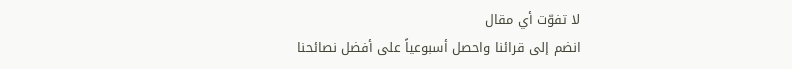لا تفوّت أي مقال
انضم إلى قرائنا واحصل أسبوعياً على أفضل نصائحنا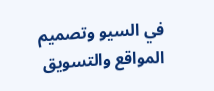في السيو وتصميم المواقع والتسويق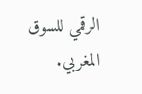الرقمي للسوق المغربي.